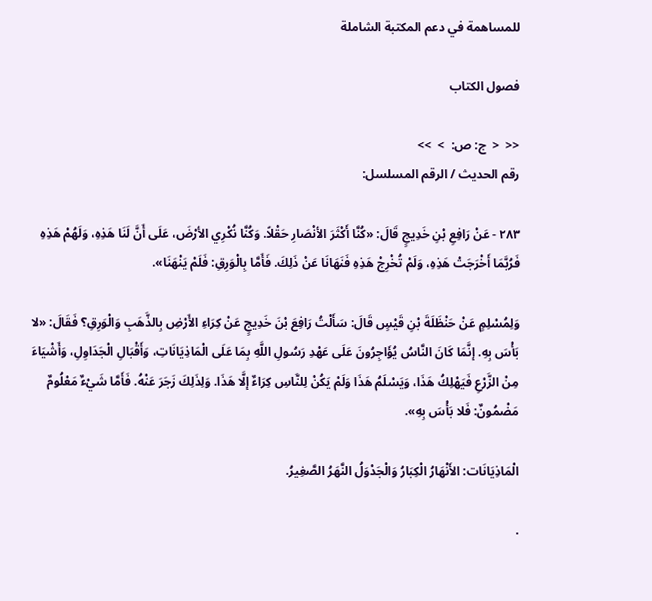للمساهمة في دعم المكتبة الشاملة

فصول الكتاب

<<  <  ج: ص:  >  >>
رقم الحديث / الرقم المسلسل:

٢٨٣ - عَنْ رَافِعِ بْنِ خَدِيجٍ قَالَ: «كُنَّا أَكْثَرَ الأنْصَارِ حَقْلاً. وَكُنَّا نُكْرِي الأرْضَ، عَلَى أَنَّ لَنَا هَذِهِ، وَلَهُمْ هَذِهِ فَرُبَّمَا أَخْرَجَتْ هَذِهِ، وَلَمْ تُخْرِجْ هَذِهِ فَنَهَانَا عَنْ ذَلِكَ. فَأَمَّا بِالْوَرِقِ: فَلَمْ يَنْهَنَا».

وَلِمُسْلِمٍ عَنْ حَنْظَلَةَ بْنِ قَيْسٍ قَالَ: سَأَلْتُ رَافِعَ بْنَ خَدِيجٍ عَنْ كِرَاءِ الأَرْضِ بِالذَّهَبِ وَالْوَرِقِ؟ فَقَالَ: «لا بَأْسَ بِهِ. إنَّمَا كَانَ النَّاسُ يُؤَاجِرُونَ عَلَى عَهْدِ رَسُولِ اللَّهِ بِمَا عَلَى الْمَاذِيَانَاتِ، وَأَقْبَالِ الْجَدَاوِلِ، وَأَشْيَاءَ مِنْ الزَّرْعِ فَيَهْلِكُ هَذَا، وَيَسْلَمُ هَذَا وَلَمْ يَكُنْ لِلنَّاسِ كِرَاءٌ إلَّا هَذَا. وَلِذَلِكَ زَجَرَ عَنْهُ. فَأَمَّا شَيْءٌ مَعْلُومٌ مَضْمُونٌ: فَلا بَأْسَ بِهِ».

الْمَاذِيَانَات: الأَنْهَارُ الْكِبَارُ وَالْجَدْوَلُ النَّهَرُ الصَّغِيرُ.

.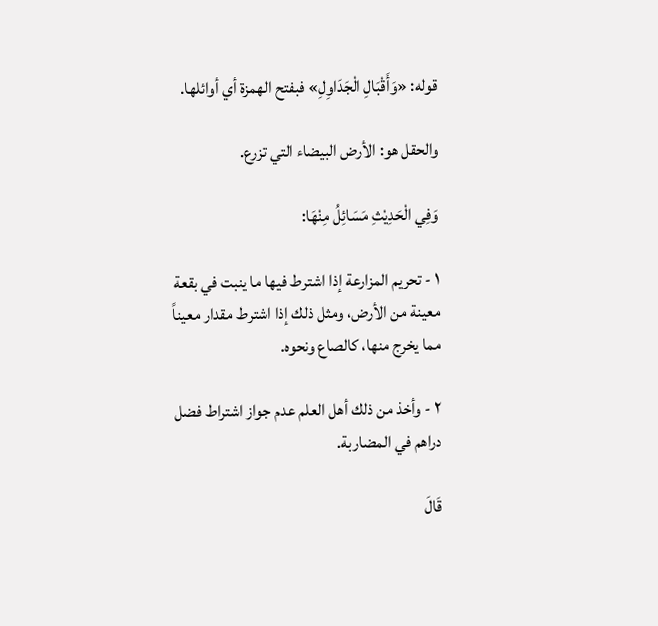قوله: «وَأَقْبَالِ الْجَدَاوِلِ» فبفتح الهمزة أي أوائلها.

والحقل هو: الأرض البيضاء التي تزرع.

وَفِي الْحَدِيْثِ مَسَائِلُ مِنْهَا:

١ - تحريم المزارعة إذا اشترط فيها ما ينبت في بقعة معينة من الأرض، ومثل ذلك إذا اشترط مقدار معيناً مما يخرج منها، كالصاع ونحوه.

٢ - وأخذ من ذلك أهل العلم عدم جواز اشتراط فضل دراهم في المضاربة.

قَالَ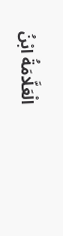الْعَلَّامَةُ ابْنُ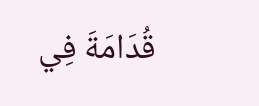قُدَامَةَ فِي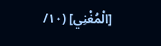[الْمُغْنِي] (١٠/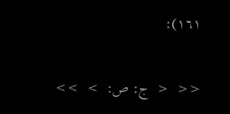١٦١):

<<  <  ج: ص:  >  >>